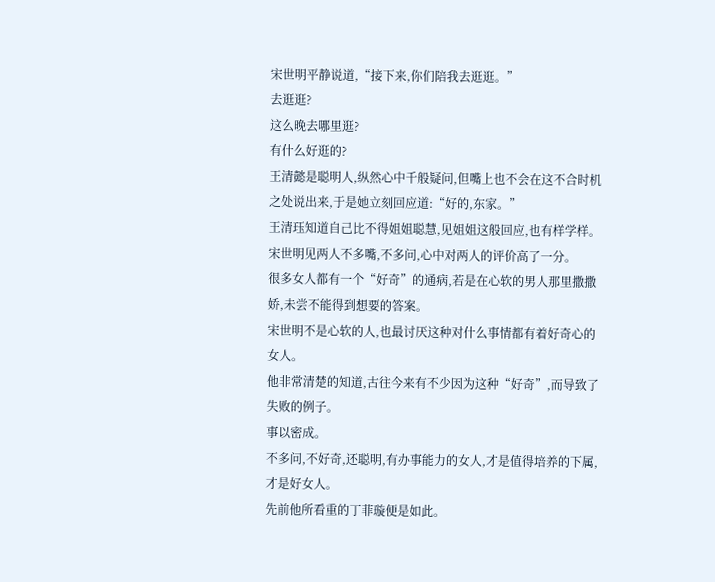宋世明平静说道,“接下来,你们陪我去逛逛。”
去逛逛?
这么晚去哪里逛?
有什么好逛的?
王清懿是聪明人,纵然心中千般疑问,但嘴上也不会在这不合时机之处说出来,于是她立刻回应道:“好的,东家。”
王清珏知道自己比不得姐姐聪慧,见姐姐这般回应,也有样学样。
宋世明见两人不多嘴,不多问,心中对两人的评价高了一分。
很多女人都有一个“好奇”的通病,若是在心软的男人那里撒撒娇,未尝不能得到想要的答案。
宋世明不是心软的人,也最讨厌这种对什么事情都有着好奇心的女人。
他非常清楚的知道,古往今来有不少因为这种“好奇”,而导致了失败的例子。
事以密成。
不多问,不好奇,还聪明,有办事能力的女人,才是值得培养的下属,才是好女人。
先前他所看重的丁菲璇便是如此。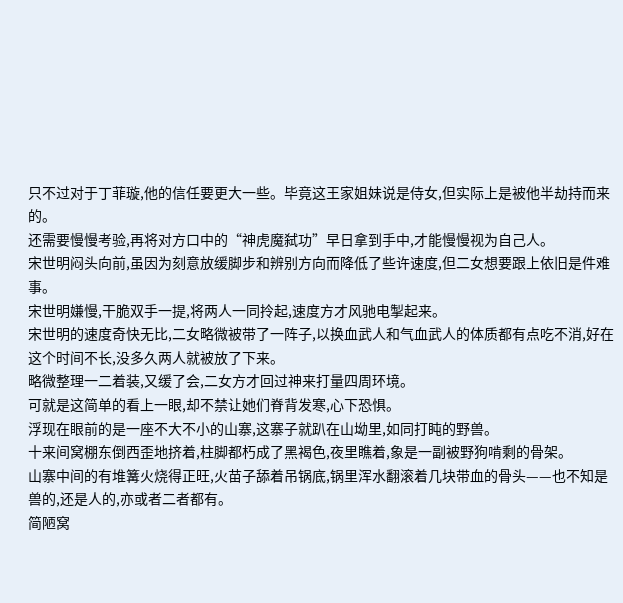只不过对于丁菲璇,他的信任要更大一些。毕竟这王家姐妹说是侍女,但实际上是被他半劫持而来的。
还需要慢慢考验,再将对方口中的“神虎魔弑功”早日拿到手中,才能慢慢视为自己人。
宋世明闷头向前,虽因为刻意放缓脚步和辨别方向而降低了些许速度,但二女想要跟上依旧是件难事。
宋世明嫌慢,干脆双手一提,将两人一同拎起,速度方才风驰电掣起来。
宋世明的速度奇快无比,二女略微被带了一阵子,以换血武人和气血武人的体质都有点吃不消,好在这个时间不长,没多久两人就被放了下来。
略微整理一二着装,又缓了会,二女方才回过神来打量四周环境。
可就是这简单的看上一眼,却不禁让她们脊背发寒,心下恐惧。
浮现在眼前的是一座不大不小的山寨,这寨子就趴在山坳里,如同打盹的野兽。
十来间窝棚东倒西歪地挤着,柱脚都朽成了黑褐色,夜里瞧着,象是一副被野狗啃剩的骨架。
山寨中间的有堆篝火烧得正旺,火苗子舔着吊锅底,锅里浑水翻滚着几块带血的骨头——也不知是兽的,还是人的,亦或者二者都有。
简陋窝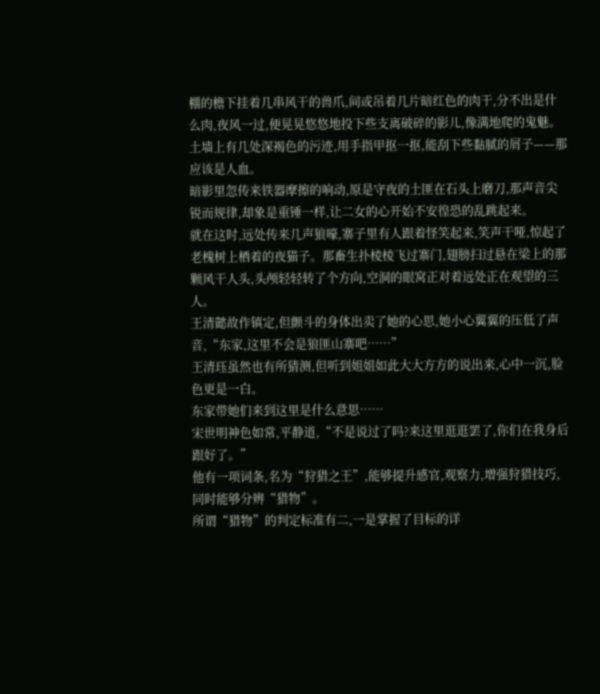棚的檐下挂着几串风干的兽爪,间或吊着几片暗红色的肉干,分不出是什么肉,夜风一过,便晃晃悠悠地投下些支离破碎的影儿,像满地爬的鬼魅。
土墙上有几处深褐色的污迹,用手指甲抠一抠,能刮下些黏腻的屑子——那应该是人血。
暗影里忽传来铁器摩擦的响动,原是守夜的土匪在石头上磨刀,那声音尖锐而规律,却象是重锤一样,让二女的心开始不安徨恐的乱跳起来。
就在这时,远处传来几声狼嚎,寨子里有人跟着怪笑起来,笑声干哑,惊起了老槐树上栖着的夜猫子。那畜生扑棱棱飞过寨门,翅膀扫过悬在梁上的那颗风干人头,头颅轻轻转了个方向,空洞的眼窝正对着远处正在观望的三人。
王清懿故作镇定,但颤斗的身体出卖了她的心思,她小心翼翼的压低了声音,“东家,这里不会是狼匪山寨吧……”
王清珏虽然也有所猜测,但听到姐姐如此大大方方的说出来,心中一沉,脸色更是一白。
东家带她们来到这里是什么意思……
宋世明神色如常,平静道,“不是说过了吗?来这里逛逛罢了,你们在我身后跟好了。”
他有一项词条,名为“狩猎之王”,能够提升感官,观察力,增强狩猎技巧,同时能够分辨“猎物”。
所谓“猎物”的判定标准有二,一是掌握了目标的详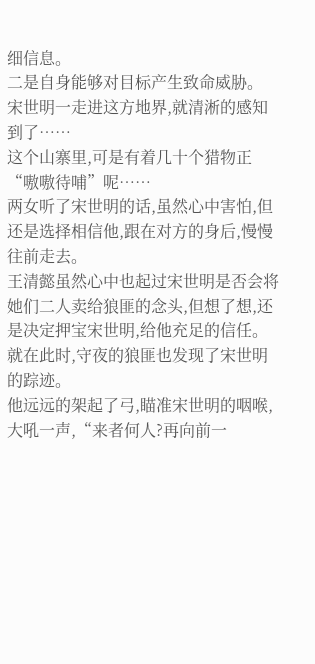细信息。
二是自身能够对目标产生致命威胁。
宋世明一走进这方地界,就清淅的感知到了……
这个山寨里,可是有着几十个猎物正“嗷嗷待哺”呢……
两女听了宋世明的话,虽然心中害怕,但还是选择相信他,跟在对方的身后,慢慢往前走去。
王清懿虽然心中也起过宋世明是否会将她们二人卖给狼匪的念头,但想了想,还是决定押宝宋世明,给他充足的信任。
就在此时,守夜的狼匪也发现了宋世明的踪迹。
他远远的架起了弓,瞄准宋世明的咽喉,大吼一声,“来者何人?再向前一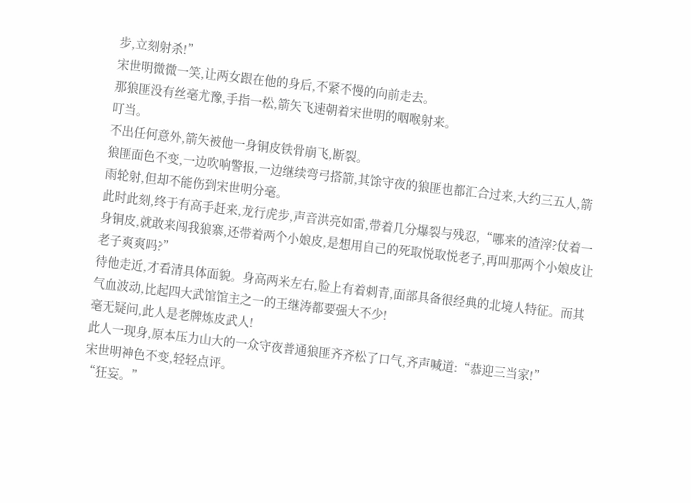步,立刻射杀!”
宋世明微微一笑,让两女跟在他的身后,不紧不慢的向前走去。
那狼匪没有丝毫尤豫,手指一松,箭矢飞速朝着宋世明的咽喉射来。
叮当。
不出任何意外,箭矢被他一身铜皮铁骨崩飞,断裂。
狼匪面色不变,一边吹响警报,一边继续弯弓搭箭,其馀守夜的狼匪也都汇合过来,大约三五人,箭雨轮射,但却不能伤到宋世明分毫。
此时此刻,终于有高手赶来,龙行虎步,声音洪亮如雷,带着几分爆裂与残忍,“哪来的渣滓?仗着一身铜皮,就敢来闯我狼寨,还带着两个小娘皮,是想用自己的死取悦取悦老子,再叫那两个小娘皮让老子爽爽吗?”
待他走近,才看清具体面貌。身高两米左右,脸上有着刺青,面部具备很经典的北境人特征。而其气血波动,比起四大武馆馆主之一的王继涛都要强大不少!
毫无疑问,此人是老牌炼皮武人!
此人一现身,原本压力山大的一众守夜普通狼匪齐齐松了口气,齐声喊道:“恭迎三当家!”
宋世明神色不变,轻轻点评。
“狂妄。”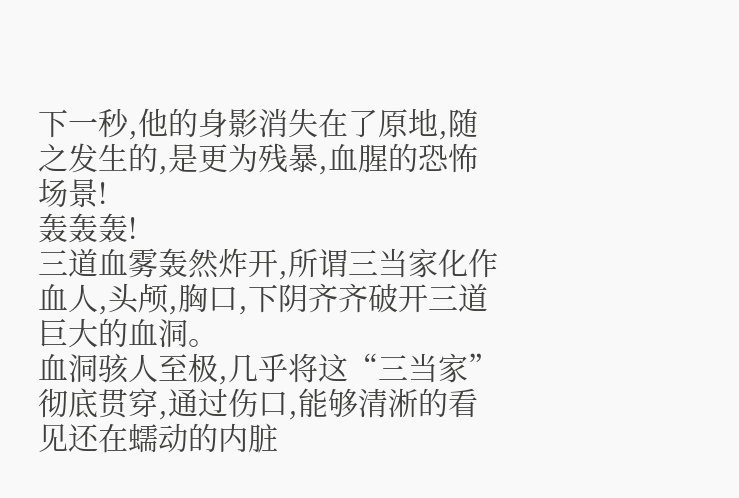下一秒,他的身影消失在了原地,随之发生的,是更为残暴,血腥的恐怖场景!
轰轰轰!
三道血雾轰然炸开,所谓三当家化作血人,头颅,胸口,下阴齐齐破开三道巨大的血洞。
血洞骇人至极,几乎将这“三当家”彻底贯穿,通过伤口,能够清淅的看见还在蠕动的内脏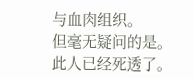与血肉组织。
但毫无疑问的是。
此人已经死透了。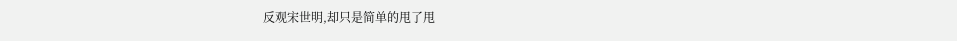反观宋世明,却只是简单的甩了甩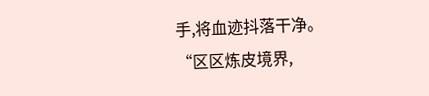手,将血迹抖落干净。
“区区炼皮境界,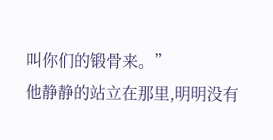叫你们的锻骨来。”
他静静的站立在那里,明明没有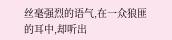丝毫强烈的语气,在一众狼匪的耳中,却听出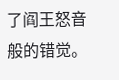了阎王怒音般的错觉。